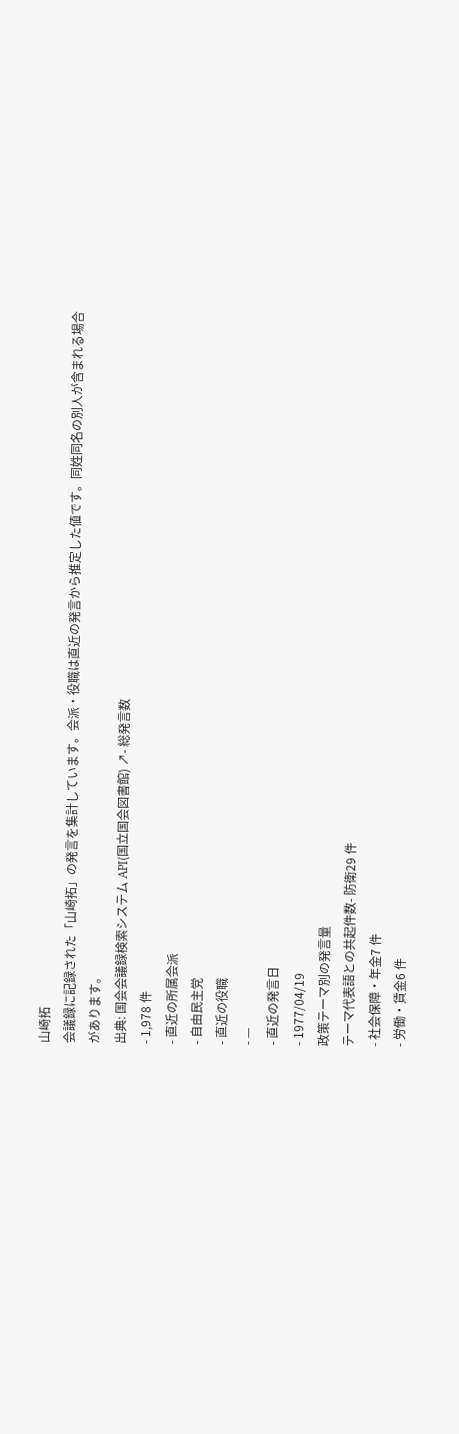山崎拓
会議録に記録された「山崎拓」の発言を集計しています。会派・役職は直近の発言から推定した値です。同姓同名の別人が含まれる場合があります。
出典: 国会会議録検索システム API(国立国会図書館) ↗- 総発言数
- 1,978 件
- 直近の所属会派
- 自由民主党
- 直近の役職
- —
- 直近の発言日
- 1977/04/19
政策テーマ別の発言量
テーマ代表語との共起件数- 防衛29 件
- 社会保障・年金7 件
- 労働・賃金6 件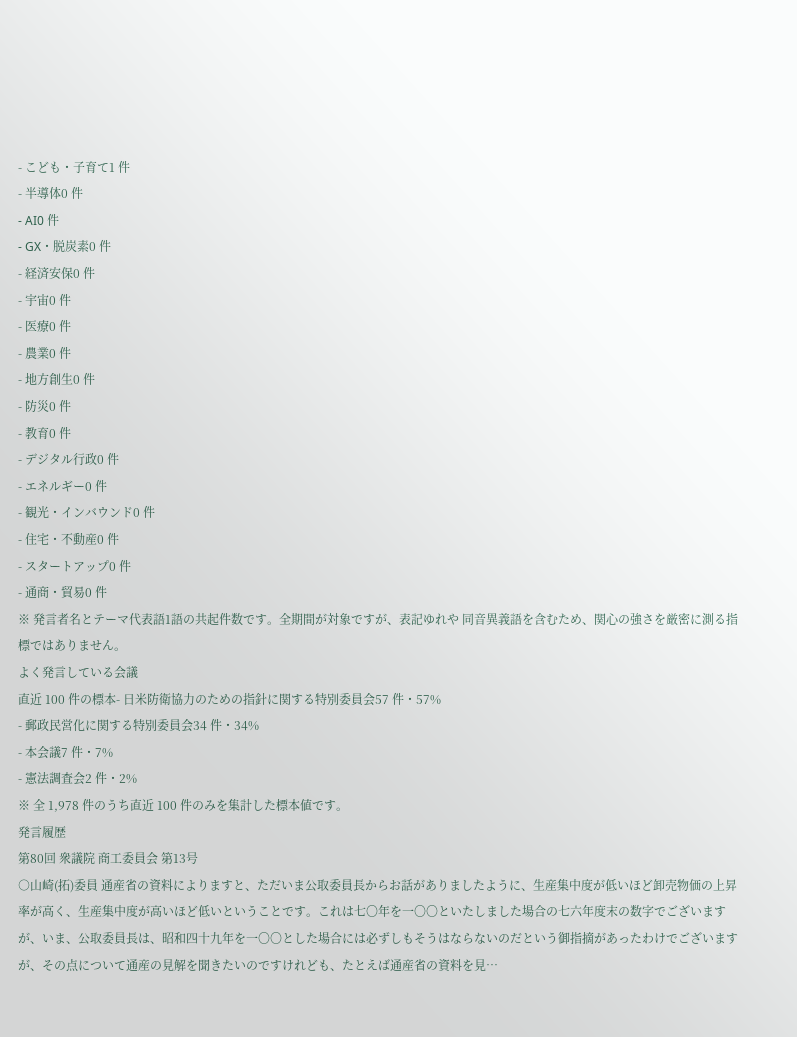- こども・子育て1 件
- 半導体0 件
- AI0 件
- GX・脱炭素0 件
- 経済安保0 件
- 宇宙0 件
- 医療0 件
- 農業0 件
- 地方創生0 件
- 防災0 件
- 教育0 件
- デジタル行政0 件
- エネルギー0 件
- 観光・インバウンド0 件
- 住宅・不動産0 件
- スタートアップ0 件
- 通商・貿易0 件
※ 発言者名とテーマ代表語1語の共起件数です。全期間が対象ですが、表記ゆれや 同音異義語を含むため、関心の強さを厳密に測る指標ではありません。
よく発言している会議
直近 100 件の標本- 日米防衛協力のための指針に関する特別委員会57 件・57%
- 郵政民営化に関する特別委員会34 件・34%
- 本会議7 件・7%
- 憲法調査会2 件・2%
※ 全 1,978 件のうち直近 100 件のみを集計した標本値です。
発言履歴
第80回 衆議院 商工委員会 第13号
○山崎(拓)委員 通産省の資料によりますと、ただいま公取委員長からお話がありましたように、生産集中度が低いほど卸売物価の上昇率が高く、生産集中度が高いほど低いということです。これは七〇年を一〇〇といたしました場合の七六年度末の数字でございますが、いま、公取委員長は、昭和四十九年を一〇〇とした場合には必ずしもそうはならないのだという御指摘があったわけでございますが、その点について通産の見解を聞きたいのですけれども、たとえば通産省の資料を見…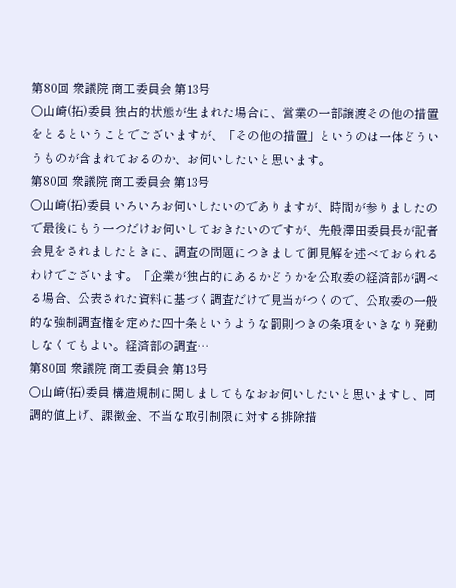第80回 衆議院 商工委員会 第13号
○山崎(拓)委員 独占的状態が生まれた場合に、営業の一部譲渡その他の措置をとるということでございますが、「その他の措置」というのは一体どういうものが含まれておるのか、お伺いしたいと思います。
第80回 衆議院 商工委員会 第13号
○山崎(拓)委員 いろいろお伺いしたいのでありますが、時間が参りましたので最後にもう一つだけお伺いしておきたいのですが、先般澤田委員長が記者会見をされましたときに、調査の問題につきまして御見解を述べておられるわけでございます。「企業が独占的にあるかどうかを公取委の経済部が調べる場合、公表された資料に基づく調査だけで見当がつくので、公取委の一般的な強制調査権を定めた四十条というような罰則つきの条項をいきなり発動しなくてもよい。経済部の調査…
第80回 衆議院 商工委員会 第13号
○山崎(拓)委員 構造規制に関しましてもなおお伺いしたいと思いますし、同調的値上げ、課徴金、不当な取引制限に対する排除措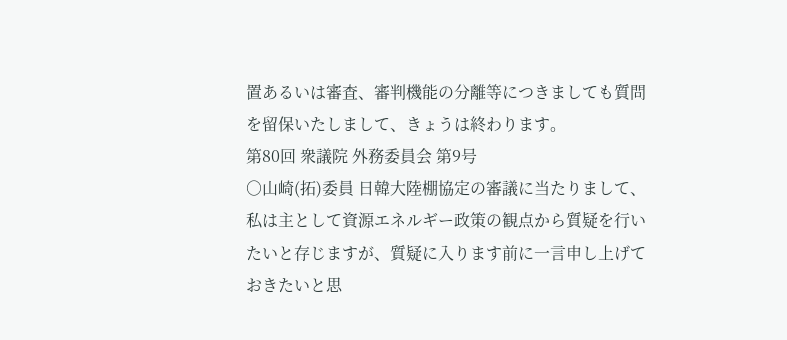置あるいは審査、審判機能の分離等につきましても質問を留保いたしまして、きょうは終わります。
第80回 衆議院 外務委員会 第9号
○山崎(拓)委員 日韓大陸棚協定の審議に当たりまして、私は主として資源エネルギー政策の観点から質疑を行いたいと存じますが、質疑に入ります前に一言申し上げておきたいと思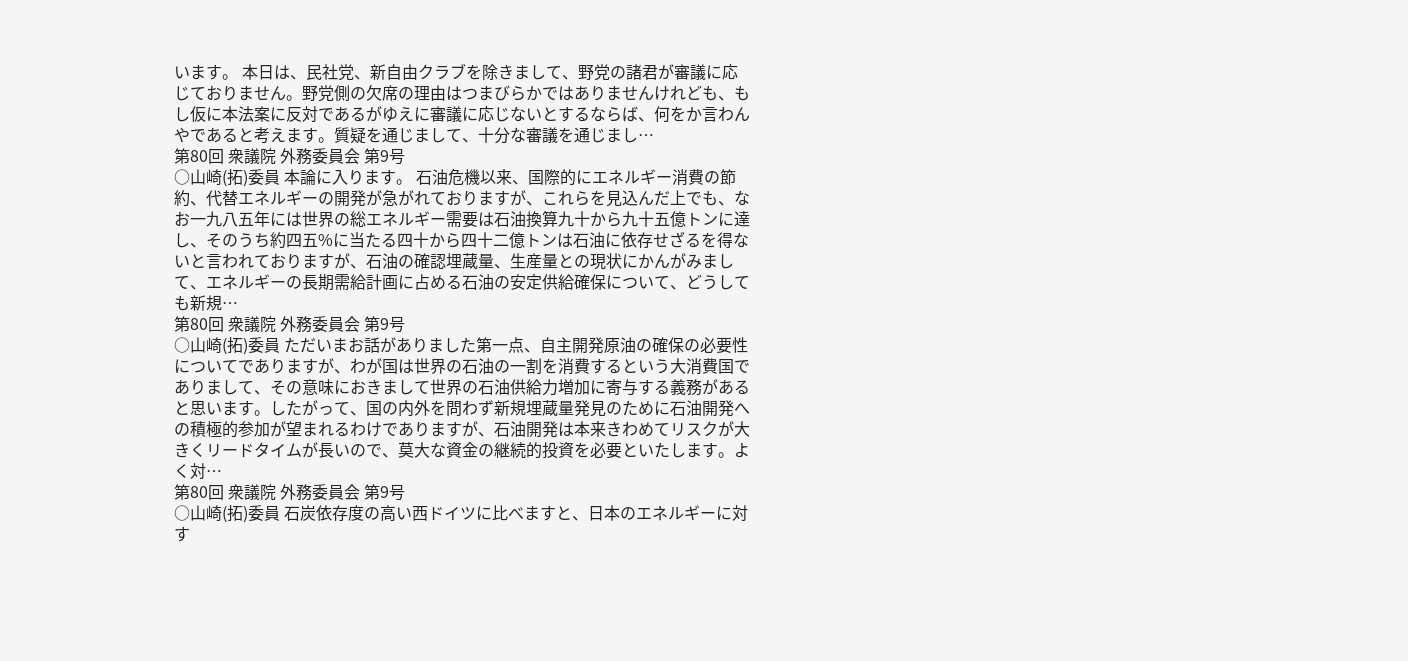います。 本日は、民社党、新自由クラブを除きまして、野党の諸君が審議に応じておりません。野党側の欠席の理由はつまびらかではありませんけれども、もし仮に本法案に反対であるがゆえに審議に応じないとするならば、何をか言わんやであると考えます。質疑を通じまして、十分な審議を通じまし…
第80回 衆議院 外務委員会 第9号
○山崎(拓)委員 本論に入ります。 石油危機以来、国際的にエネルギー消費の節約、代替エネルギーの開発が急がれておりますが、これらを見込んだ上でも、なお一九八五年には世界の総エネルギー需要は石油換算九十から九十五億トンに達し、そのうち約四五%に当たる四十から四十二億トンは石油に依存せざるを得ないと言われておりますが、石油の確認埋蔵量、生産量との現状にかんがみまして、エネルギーの長期需給計画に占める石油の安定供給確保について、どうしても新規…
第80回 衆議院 外務委員会 第9号
○山崎(拓)委員 ただいまお話がありました第一点、自主開発原油の確保の必要性についてでありますが、わが国は世界の石油の一割を消費するという大消費国でありまして、その意味におきまして世界の石油供給力増加に寄与する義務があると思います。したがって、国の内外を問わず新規埋蔵量発見のために石油開発への積極的参加が望まれるわけでありますが、石油開発は本来きわめてリスクが大きくリードタイムが長いので、莫大な資金の継続的投資を必要といたします。よく対…
第80回 衆議院 外務委員会 第9号
○山崎(拓)委員 石炭依存度の高い西ドイツに比べますと、日本のエネルギーに対す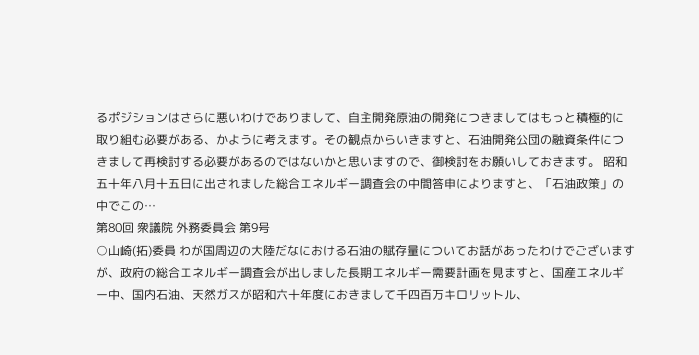るポジションはさらに悪いわけでありまして、自主開発原油の開発につきましてはもっと積極的に取り組む必要がある、かように考えます。その観点からいきますと、石油開発公団の融資条件につきまして再検討する必要があるのではないかと思いますので、御検討をお願いしておきます。 昭和五十年八月十五日に出されました総合エネルギー調査会の中間答申によりますと、「石油政策」の中でこの…
第80回 衆議院 外務委員会 第9号
○山崎(拓)委員 わが国周辺の大陸だなにおける石油の賦存量についてお話があったわけでございますが、政府の総合エネルギー調査会が出しました長期エネルギー需要計画を見ますと、国産エネルギー中、国内石油、天然ガスが昭和六十年度におきまして千四百万キロリットル、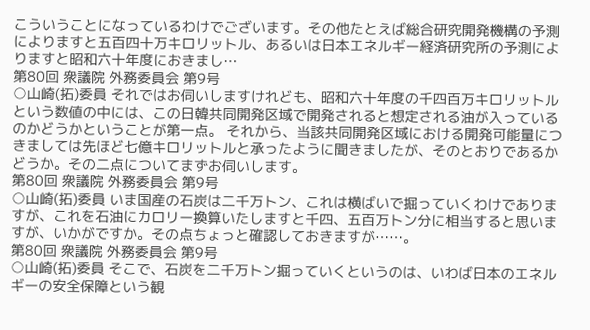こういうことになっているわけでございます。その他たとえば総合研究開発機構の予測によりますと五百四十万キロリットル、あるいは日本エネルギー経済研究所の予測によりますと昭和六十年度におきまし…
第80回 衆議院 外務委員会 第9号
○山崎(拓)委員 それではお伺いしますけれども、昭和六十年度の千四百万キロリットルという数値の中には、この日韓共同開発区域で開発されると想定される油が入っているのかどうかということが第一点。 それから、当該共同開発区域における開発可能量につきましては先ほど七億キロリットルと承ったように聞きましたが、そのとおりであるかどうか。その二点についてまずお伺いします。
第80回 衆議院 外務委員会 第9号
○山崎(拓)委員 いま国産の石炭は二千万トン、これは横ばいで掘っていくわけでありますが、これを石油にカロリー換算いたしますと千四、五百万トン分に相当すると思いますが、いかがですか。その点ちょっと確認しておきますが……。
第80回 衆議院 外務委員会 第9号
○山崎(拓)委員 そこで、石炭を二千万トン掘っていくというのは、いわば日本のエネルギーの安全保障という観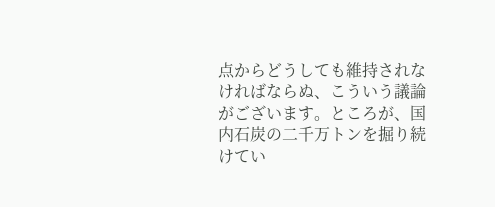点からどうしても維持されなければならぬ、こういう議論がございます。ところが、国内石炭の二千万トンを掘り続けてい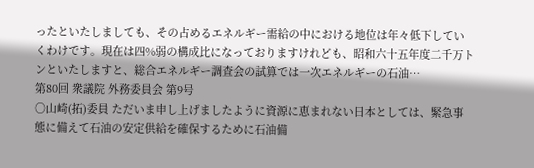ったといたしましても、その占めるエネルギー需給の中における地位は年々低下していくわけです。現在は四%弱の構成比になっておりますけれども、昭和六十五年度二千万トンといたしますと、総合エネルギー調査会の試算では一次エネルギーの石油…
第80回 衆議院 外務委員会 第9号
○山崎(拓)委員 ただいま申し上げましたように資源に恵まれない日本としては、緊急事態に備えて石油の安定供給を確保するために石油備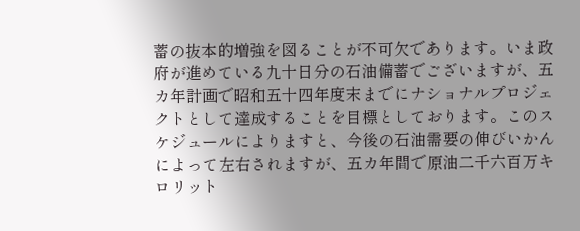蓄の抜本的増強を図ることが不可欠であります。いま政府が進めている九十日分の石油備蓄でございますが、五カ年計画で昭和五十四年度末までにナショナルプロジェクトとして達成することを目標としております。このスケジュールによりますと、今後の石油需要の伸びいかんによって左右されますが、五カ年間で原油二千六百万キロリット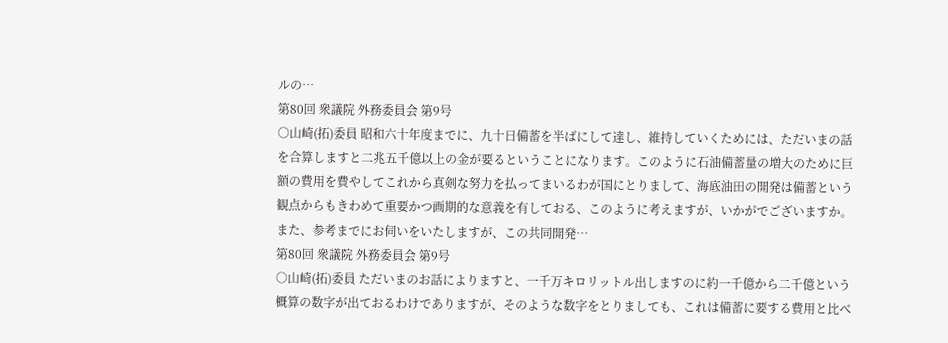ルの…
第80回 衆議院 外務委員会 第9号
○山崎(拓)委員 昭和六十年度までに、九十日備蓄を半ばにして達し、維持していくためには、ただいまの話を合算しますと二兆五千億以上の金が要るということになります。このように石油備蓄量の増大のために巨額の費用を費やしてこれから真剣な努力を払ってまいるわが国にとりまして、海底油田の開発は備蓄という観点からもきわめて重要かつ画期的な意義を有しておる、このように考えますが、いかがでございますか。 また、参考までにお伺いをいたしますが、この共同開発…
第80回 衆議院 外務委員会 第9号
○山崎(拓)委員 ただいまのお話によりますと、一千万キロリットル出しますのに約一千億から二千億という概算の数字が出ておるわけでありますが、そのような数字をとりましても、これは備蓄に要する費用と比べ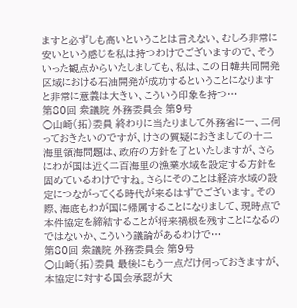ますと必ずしも高いということは言えない、むしろ非常に安いという感じを私は持つわけでございますので、そういった観点からいたしましても、私は、この日韓共同開発区域における石油開発が成功するということになりますと非常に意義は大きい、こういう印象を持つ…
第80回 衆議院 外務委員会 第9号
○山崎(拓)委員 終わりに当たりまして外務省に一、二伺っておきたいのですが、けさの質疑におきましての十二海里領海問題は、政府の方針を了といたしますが、さらにわが国は近く二百海里の漁業水域を設定する方針を固めているわけですね。さらにそのことは経済水域の設定につながってくる時代が来るはずでございます。その際、海底もわが国に帰属することになりまして、現時点で本件協定を締結することが将来禍根を残すことになるのではないか、こういう議論があるわけで…
第80回 衆議院 外務委員会 第9号
○山崎(拓)委員 最後にもう一点だけ伺っておきますが、本協定に対する国会承認が大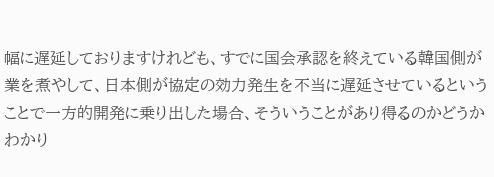幅に遅延しておりますけれども、すでに国会承認を終えている韓国側が業を煮やして、日本側が協定の効力発生を不当に遅延させているということで一方的開発に乗り出した場合、そういうことがあり得るのかどうかわかり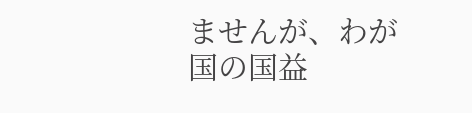ませんが、わが国の国益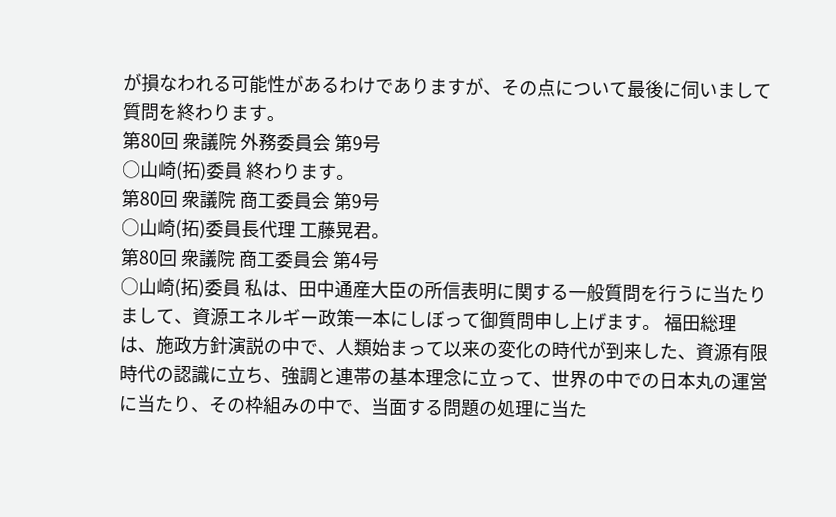が損なわれる可能性があるわけでありますが、その点について最後に伺いまして質問を終わります。
第80回 衆議院 外務委員会 第9号
○山崎(拓)委員 終わります。
第80回 衆議院 商工委員会 第9号
○山崎(拓)委員長代理 工藤晃君。
第80回 衆議院 商工委員会 第4号
○山崎(拓)委員 私は、田中通産大臣の所信表明に関する一般質問を行うに当たりまして、資源エネルギー政策一本にしぼって御質問申し上げます。 福田総理は、施政方針演説の中で、人類始まって以来の変化の時代が到来した、資源有限時代の認識に立ち、強調と連帯の基本理念に立って、世界の中での日本丸の運営に当たり、その枠組みの中で、当面する問題の処理に当た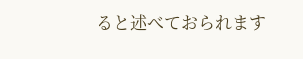ると述べておられます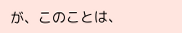が、このことは、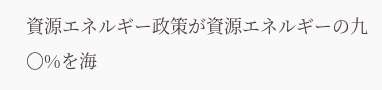資源エネルギー政策が資源エネルギーの九〇%を海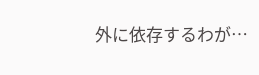外に依存するわが…